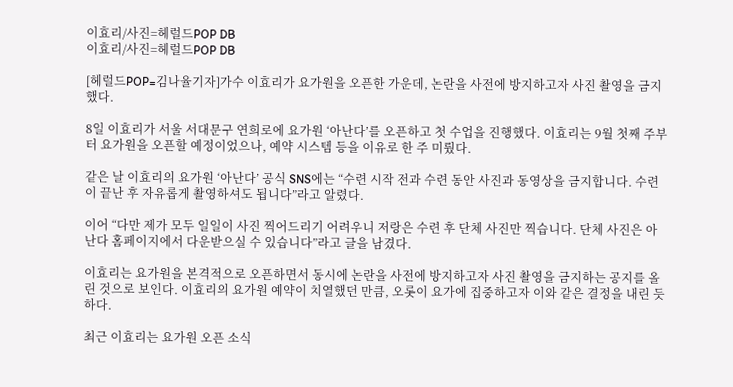이효리/사진=헤럴드POP DB
이효리/사진=헤럴드POP DB

[헤럴드POP=김나율기자]가수 이효리가 요가원을 오픈한 가운데, 논란을 사전에 방지하고자 사진 촬영을 금지했다.

8일 이효리가 서울 서대문구 연희로에 요가원 ‘아난다’를 오픈하고 첫 수업을 진행했다. 이효리는 9월 첫째 주부터 요가원을 오픈할 예정이었으나, 예약 시스템 등을 이유로 한 주 미뤘다.

같은 날 이효리의 요가원 ‘아난다’ 공식 SNS에는 “수련 시작 전과 수련 동안 사진과 동영상을 금지합니다. 수련이 끝난 후 자유롭게 촬영하셔도 됩니다”라고 알렸다.

이어 “다만 제가 모두 일일이 사진 찍어드리기 어려우니 저랑은 수련 후 단체 사진만 찍습니다. 단체 사진은 아난다 홈페이지에서 다운받으실 수 있습니다”라고 글을 남겼다.

이효리는 요가원을 본격적으로 오픈하면서 동시에 논란을 사전에 방지하고자 사진 촬영을 금지하는 공지를 올린 것으로 보인다. 이효리의 요가원 예약이 치열했던 만큼, 오롯이 요가에 집중하고자 이와 같은 결정을 내린 듯하다.

최근 이효리는 요가원 오픈 소식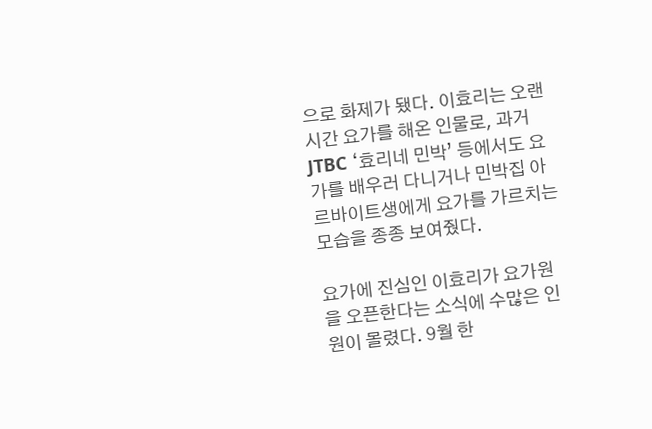으로 화제가 됐다. 이효리는 오랜 시간 요가를 해온 인물로, 과거 JTBC ‘효리네 민박’ 등에서도 요가를 배우러 다니거나 민박집 아르바이트생에게 요가를 가르치는 모습을 종종 보여줬다.

요가에 진심인 이효리가 요가원을 오픈한다는 소식에 수많은 인원이 몰렸다. 9월 한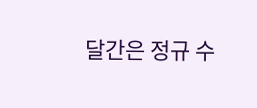달간은 정규 수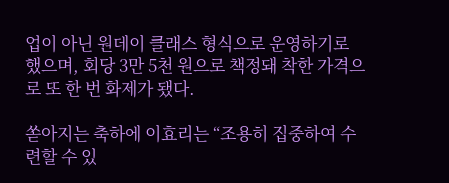업이 아닌 원데이 클래스 형식으로 운영하기로 했으며, 회당 3만 5천 원으로 책정돼 착한 가격으로 또 한 번 화제가 됐다.

쏟아지는 축하에 이효리는 “조용히 집중하여 수련할 수 있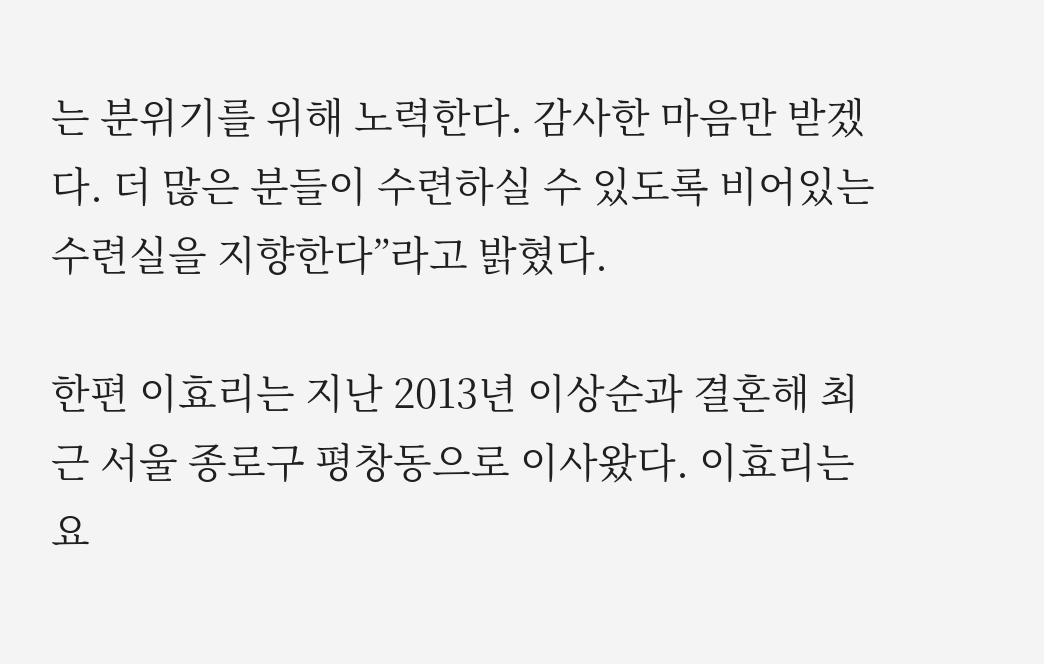는 분위기를 위해 노력한다. 감사한 마음만 받겠다. 더 많은 분들이 수련하실 수 있도록 비어있는 수련실을 지향한다”라고 밝혔다.

한편 이효리는 지난 2013년 이상순과 결혼해 최근 서울 종로구 평창동으로 이사왔다. 이효리는 요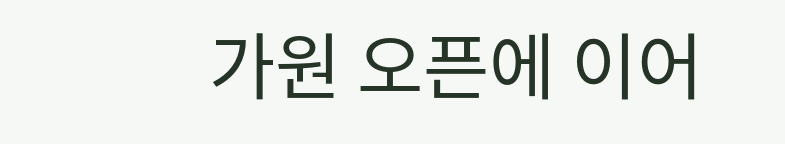가원 오픈에 이어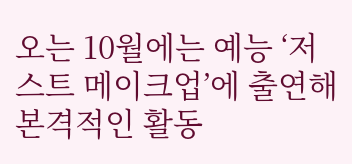오는 10월에는 예능 ‘저스트 메이크업’에 출연해 본격적인 활동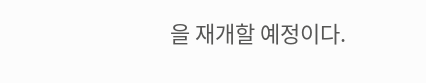을 재개할 예정이다.